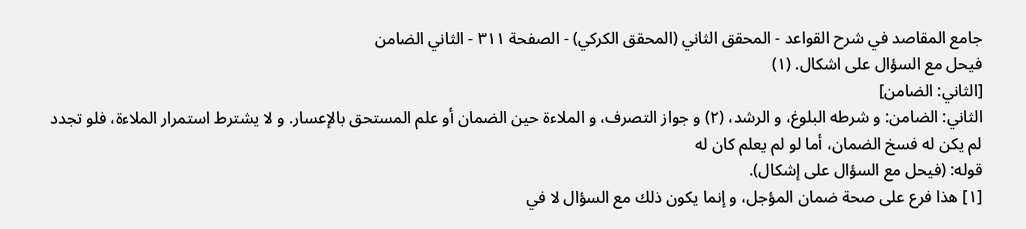جامع المقاصد في شرح القواعد - المحقق الثاني (المحقق الكركي) - الصفحة ٣١١ - الثاني الضامن
فيحل مع السؤال على اشكال. (١)
[الثاني: الضامن]
الثاني: الضامن: و شرطه البلوغ، و الرشد، (٢) و جواز التصرف، و الملاءة حين الضمان أو علم المستحق بالإعسار. و لا يشترط استمرار الملاءة، فلو تجدد لم يكن له فسخ الضمان، أما لو لم يعلم كان له
قوله: (فيحل مع السؤال على إشكال).
[١] هذا فرع على صحة ضمان المؤجل، و إنما يكون ذلك مع السؤال لا في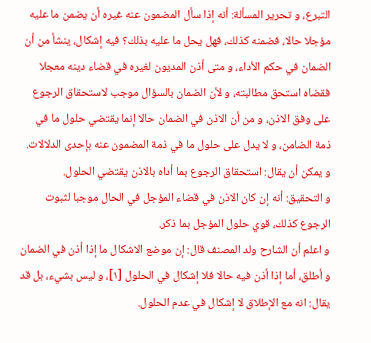التبرع، و تحرير المسألة: أنه إذا سأل المضمون عنه غيره أن يضمن ما عليه مؤجلا حالا، فضمنه كذلك، فهل يحل ما عليه بذلك؟ فيه إشكال، ينشأ من أن الضمان في حكم الأداء، و متى أذن المديون لغيره في قضاء دينه معجلا فقضاه استحق مطالبته، و لأن الضمان بالسؤال موجب لاستحقاق الرجوع على وفق الاذن، و من أن الاذن في الضمان حالا إنما يقتضي حلول ما في ذمة الضامن، و لا يدل على حلول ما في ذمة المضمون عنه بإحدى الدلالات.
و يمكن أن يقال: استحقاق الرجوع بما أداه بالاذن يقتضي الحلول.
و التحقيق: أنه إن كان الاذن في قضاء المؤجل في الحال موجبا لثبوت الرجوع كذلك، قوي حلول المؤجل بما ذكر.
و اعلم أن الشارح ولد المصنف قال: إن موضع الاشكال ما إذا أذن في الضمان و أطلق، أما إذا أذن فيه حالا فلا إشكال في الحلول [١]، و ليس بشيء، بل قد يقال: انه مع الإطلاق لا إشكال في عدم الحلول.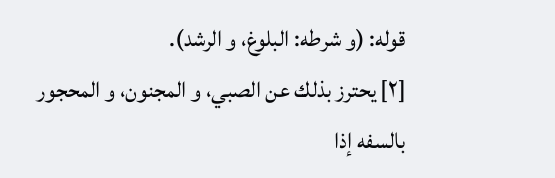قوله: (و شرطه: البلوغ، و الرشد).
[٢] يحترز بذلك عن الصبي، و المجنون، و المحجور بالسفه إذا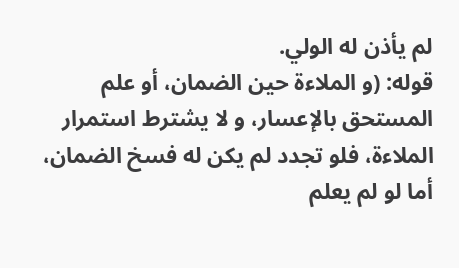لم يأذن له الولي.
قوله: (و الملاءة حين الضمان، أو علم المستحق بالإعسار، و لا يشترط استمرار الملاءة، فلو تجدد لم يكن له فسخ الضمان، أما لو لم يعلم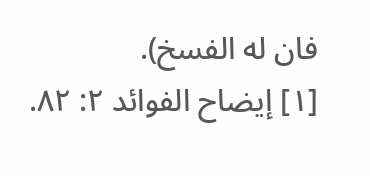فان له الفسخ).
[١] إيضاح الفوائد ٢: ٨٢.